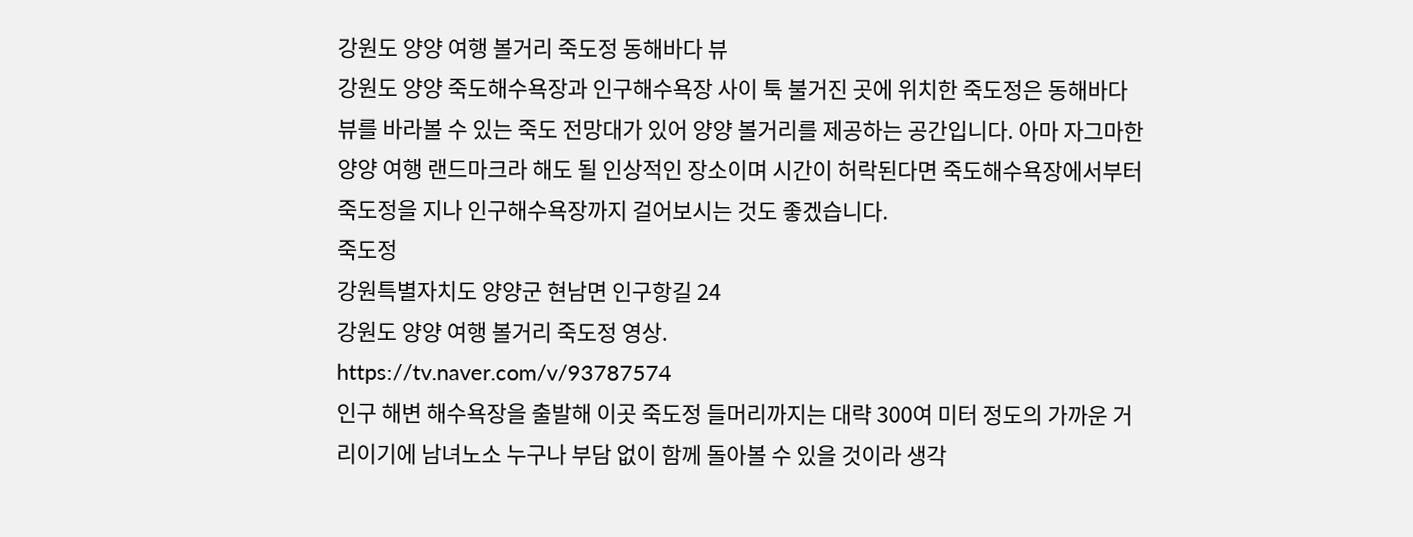강원도 양양 여행 볼거리 죽도정 동해바다 뷰
강원도 양양 죽도해수욕장과 인구해수욕장 사이 툭 불거진 곳에 위치한 죽도정은 동해바다 뷰를 바라볼 수 있는 죽도 전망대가 있어 양양 볼거리를 제공하는 공간입니다. 아마 자그마한 양양 여행 랜드마크라 해도 될 인상적인 장소이며 시간이 허락된다면 죽도해수욕장에서부터 죽도정을 지나 인구해수욕장까지 걸어보시는 것도 좋겠습니다.
죽도정
강원특별자치도 양양군 현남면 인구항길 24
강원도 양양 여행 볼거리 죽도정 영상.
https://tv.naver.com/v/93787574
인구 해변 해수욕장을 출발해 이곳 죽도정 들머리까지는 대략 300여 미터 정도의 가까운 거리이기에 남녀노소 누구나 부담 없이 함께 돌아볼 수 있을 것이라 생각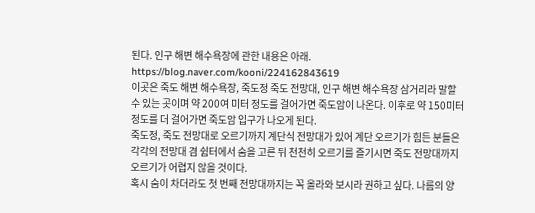된다. 인구 해변 해수욕장에 관한 내용은 아래.
https://blog.naver.com/kooni/224162843619
이곳은 죽도 해변 해수욕장, 죽도정 죽도 전망대, 인구 해변 해수욕장 삼거리라 말할 수 있는 곳이며 약 200여 미터 정도를 걸어가면 죽도암이 나온다. 이후로 약 150미터 정도를 더 걸어가면 죽도암 입구가 나오게 된다.
죽도정, 죽도 전망대로 오르기까지 계단식 전망대가 있어 계단 오르기가 힘든 분들은 각각의 전망대 겸 쉼터에서 숨을 고른 뒤 천천히 오르기를 즐기시면 죽도 전망대까지 오르기가 어렵지 않을 것이다.
혹시 숨이 차더라도 첫 번째 전망대까지는 꼭 올라와 보시라 권하고 싶다. 나름의 양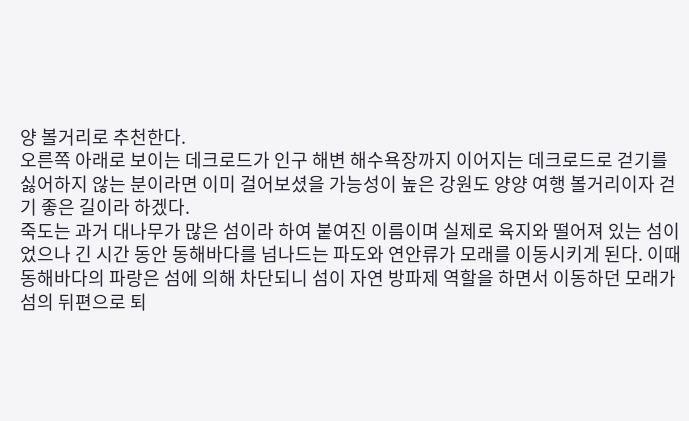양 볼거리로 추천한다.
오른쪽 아래로 보이는 데크로드가 인구 해변 해수욕장까지 이어지는 데크로드로 걷기를 싫어하지 않는 분이라면 이미 걸어보셨을 가능성이 높은 강원도 양양 여행 볼거리이자 걷기 좋은 길이라 하겠다.
죽도는 과거 대나무가 많은 섬이라 하여 붙여진 이름이며 실제로 육지와 떨어져 있는 섬이었으나 긴 시간 동안 동해바다를 넘나드는 파도와 연안류가 모래를 이동시키게 된다. 이때 동해바다의 파랑은 섬에 의해 차단되니 섬이 자연 방파제 역할을 하면서 이동하던 모래가 섬의 뒤편으로 퇴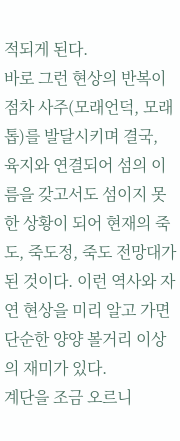적되게 된다.
바로 그런 현상의 반복이 점차 사주(모래언덕, 모래 톱)를 발달시키며 결국, 육지와 연결되어 섬의 이름을 갖고서도 섬이지 못한 상황이 되어 현재의 죽도, 죽도정, 죽도 전망대가 된 것이다. 이런 역사와 자연 현상을 미리 알고 가면 단순한 양양 볼거리 이상의 재미가 있다.
계단을 조금 오르니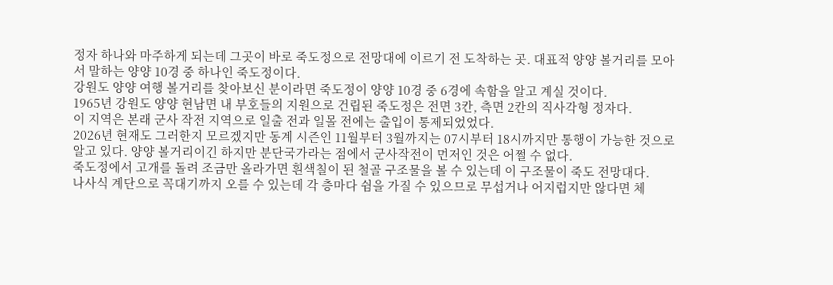정자 하나와 마주하게 되는데 그곳이 바로 죽도정으로 전망대에 이르기 전 도착하는 곳. 대표적 양양 볼거리를 모아서 말하는 양양 10경 중 하나인 죽도정이다.
강원도 양양 여행 볼거리를 찾아보신 분이라면 죽도정이 양양 10경 중 6경에 속함을 알고 계실 것이다.
1965년 강원도 양양 현남면 내 부호들의 지원으로 건립된 죽도정은 전면 3칸, 측면 2칸의 직사각형 정자다.
이 지역은 본래 군사 작전 지역으로 일출 전과 일몰 전에는 출입이 통제되었었다.
2026년 현재도 그러한지 모르겠지만 동계 시즌인 11월부터 3월까지는 07시부터 18시까지만 통행이 가능한 것으로 알고 있다. 양양 볼거리이긴 하지만 분단국가라는 점에서 군사작전이 먼저인 것은 어쩔 수 없다.
죽도정에서 고개를 돌려 조금만 올라가면 흰색칠이 된 철골 구조물을 볼 수 있는데 이 구조물이 죽도 전망대다.
나사식 계단으로 꼭대기까지 오를 수 있는데 각 층마다 쉼을 가질 수 있으므로 무섭거나 어지럽지만 않다면 체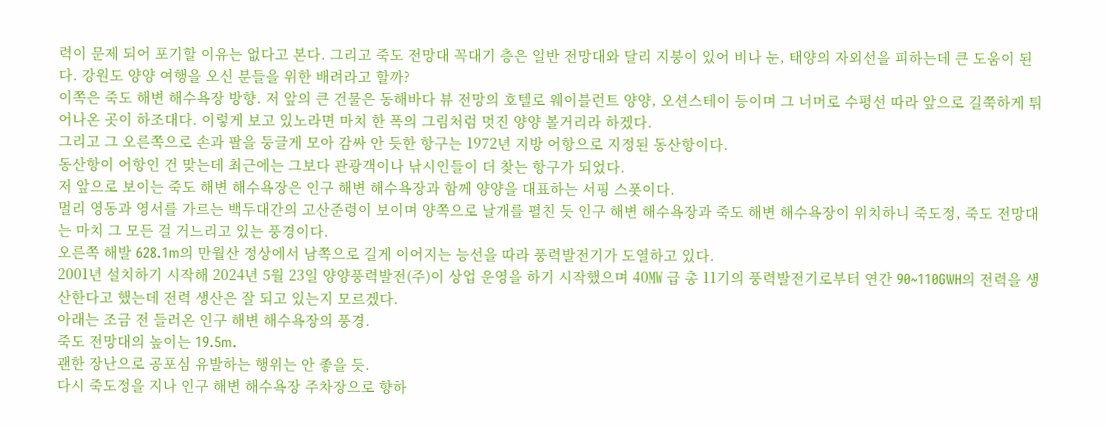력이 문제 되어 포기할 이유는 없다고 본다. 그리고 죽도 전망대 꼭대기 층은 일반 전망대와 달리 지붕이 있어 비나 눈, 태양의 자외선을 피하는데 큰 도움이 된다. 강원도 양양 여행을 오신 분들을 위한 배려라고 할까?
이쪽은 죽도 해변 해수욕장 방향. 저 앞의 큰 건물은 동해바다 뷰 전망의 호텔로 웨이블런트 양양, 오션스테이 등이며 그 너머로 수평선 따라 앞으로 길쭉하게 튀어나온 곳이 하조대다. 이렇게 보고 있노라면 마치 한 폭의 그림처럼 멋진 양양 볼거리라 하겠다.
그리고 그 오른쪽으로 손과 팔을 둥글게 모아 감싸 안 듯한 항구는 1972년 지방 어항으로 지정된 동산항이다.
동산항이 어항인 건 맞는데 최근에는 그보다 관광객이나 낚시인들이 더 찾는 항구가 되었다.
저 앞으로 보이는 죽도 해변 해수욕장은 인구 해변 해수욕장과 함께 양양을 대표하는 서핑 스폿이다.
멀리 영동과 영서를 가르는 백두대간의 고산준령이 보이며 양쪽으로 날개를 펼친 듯 인구 해변 해수욕장과 죽도 해변 해수욕장이 위치하니 죽도정, 죽도 전망대는 마치 그 모든 걸 거느리고 있는 풍경이다.
오른쪽 해발 628.1m의 만월산 정상에서 남쪽으로 길게 이어지는 능선을 따라 풍력발전기가 도열하고 있다.
2001년 설치하기 시작해 2024년 5월 23일 양양풍력발전(주)이 상업 운영을 하기 시작했으며 40㎿ 급 총 11기의 풍력발전기로부터 연간 90~110GWH의 전력을 생산한다고 했는데 전력 생산은 잘 되고 있는지 모르겠다.
아래는 조금 전 들러온 인구 해변 해수욕장의 풍경.
죽도 전망대의 높이는 19.5m.
괜한 장난으로 공포심 유발하는 행위는 안 좋을 듯.
다시 죽도정을 지나 인구 해변 해수욕장 주차장으로 향하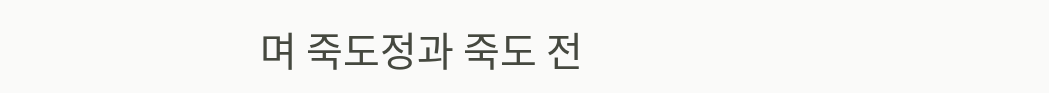며 죽도정과 죽도 전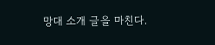망대 소개 글을 마친다.